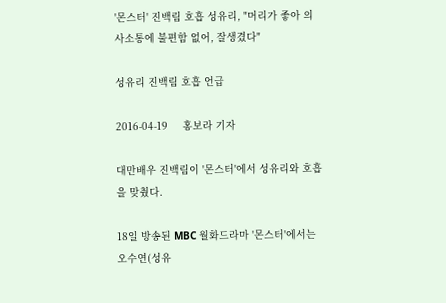'몬스터' 진백림 호흡 성유리, "머리가 좋아 의사소통에 불편함 없어, 잘생겼다"

성유리 진백림 호흡 언급

2016-04-19     홍보라 기자

대만배우 진백림이 '몬스터'에서 성유리와 호흡을 맞췄다.

18일 방송된 MBC 월화드라마 '몬스터'에서는 오수연(성유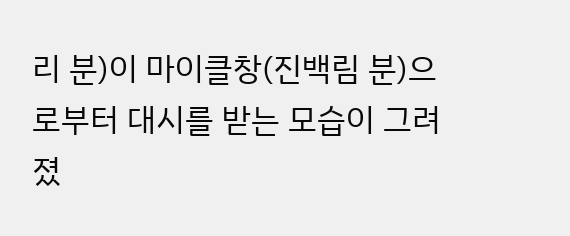리 분)이 마이클창(진백림 분)으로부터 대시를 받는 모습이 그려졌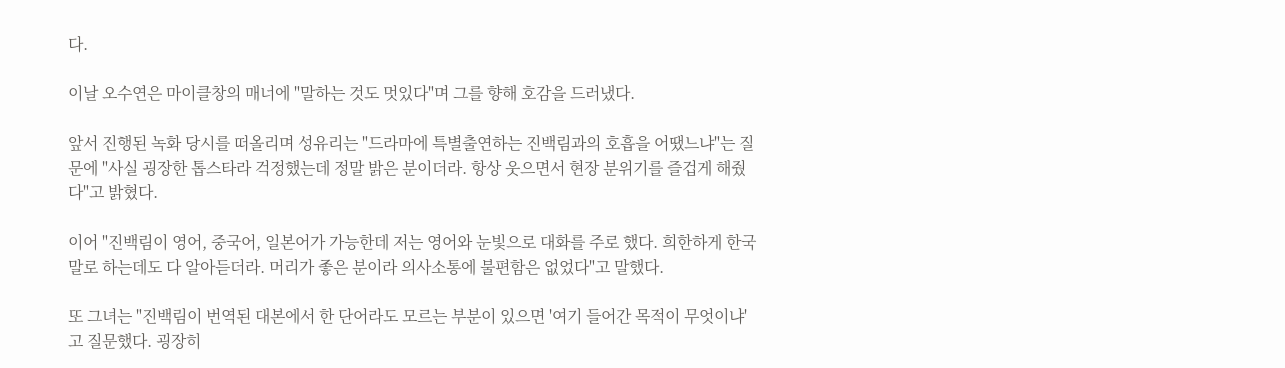다.

이날 오수연은 마이클창의 매너에 "말하는 것도 멋있다"며 그를 향해 호감을 드러냈다.

앞서 진행된 녹화 당시를 떠올리며 성유리는 "드라마에 특별출연하는 진백림과의 호흡을 어땠느냐"는 질문에 "사실 굉장한 톱스타라 걱정했는데 정말 밝은 분이더라. 항상 웃으면서 현장 분위기를 즐겁게 해줬다"고 밝혔다.

이어 "진백림이 영어, 중국어, 일본어가 가능한데 저는 영어와 눈빛으로 대화를 주로 했다. 희한하게 한국말로 하는데도 다 알아듣더라. 머리가 좋은 분이라 의사소통에 불편함은 없었다"고 말했다.

또 그녀는 "진백림이 번역된 대본에서 한 단어라도 모르는 부분이 있으면 '여기 들어간 목적이 무엇이냐'고 질문했다. 굉장히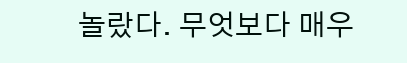놀랐다. 무엇보다 매우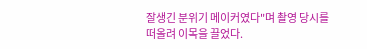잘생긴 분위기 메이커였다"며 촬영 당시를 떠올려 이목을 끌었다.